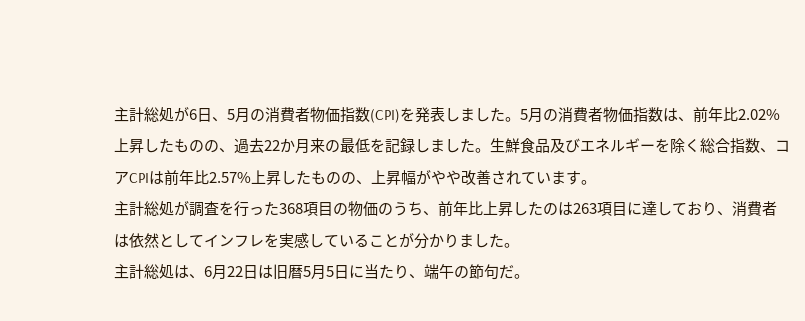主計総処が6日、5月の消費者物価指数(CPI)を発表しました。5月の消費者物価指数は、前年比2.02%上昇したものの、過去22か月来の最低を記録しました。生鮮食品及びエネルギーを除く総合指数、コアCPIは前年比2.57%上昇したものの、上昇幅がやや改善されています。
主計総処が調査を行った368項目の物価のうち、前年比上昇したのは263項目に達しており、消費者は依然としてインフレを実感していることが分かりました。
主計総処は、6月22日は旧暦5月5日に当たり、端午の節句だ。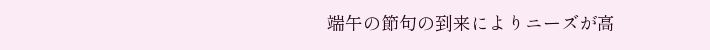端午の節句の到来によりニーズが高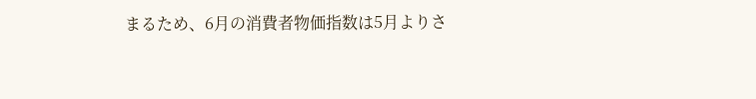まるため、6月の消費者物価指数は5月よりさ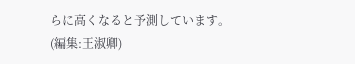らに高くなると予測しています。
(編集:王淑卿)